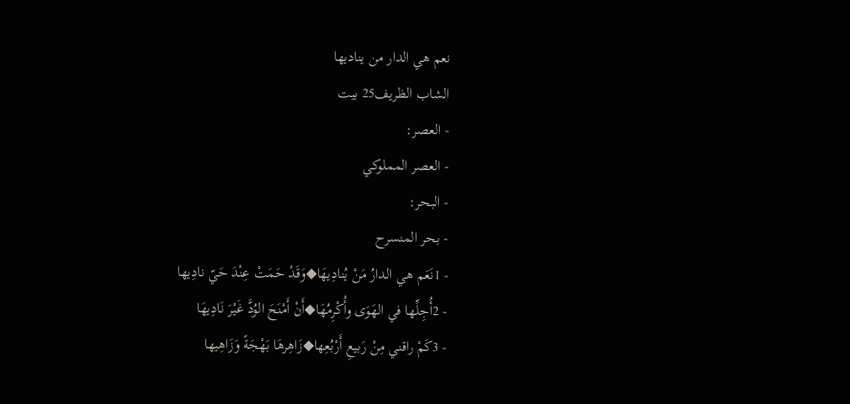نعم هي الدار من يناديها
الشاب الظريف25 بيت
- العصر:
- العصر المملوكي
- البحر:
- بحر المنسرح
- 1نَعَم هي الدارُ مَنْ يُنادِيهَا◆وَقَدْ حَمَتْ عِنْدَ حَيّ نادِيها
- 2أُجِلِّها في الهَوَى وأُكْرِمُهَا◆أَنْ أَمْنَحَ الوُدَّ غَيْرَ نَادِيهَا
- 3كَمْ راقني مِنْ رَبيعِ أَرْبُعِها◆زَاهِرهَا بَهْجَةً وَزَاهِيها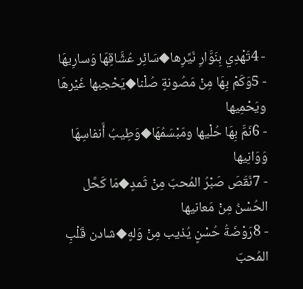- 4تَهْدِي بِنَوَّارِ نَيِّرِها◆سَائِر عُشَّاقِهَا وَسارِيهَا
- 5وَكَمْ بِهَا مِنْ مَصُونةٍ صُلْنا◆يَحْجبها غَيْرهَا ويَحْمِيها
- 6نَمَّ بِهَا حُلْيها ومَبْسَمُهَا◆وَطِيبُ أَنفاسِهَا وَوَانِيها
- 7نَقَصَ صَبْرُ المُحبّ مِنْ ثَمدٍ◆مَا كَحَّل الحُسْنُ مِنْ مَعانيها
- 8رَوْضَةُ حُسْنٍ يُذيب مِنْ وَلهٍ◆شادن قَلْبِ المُحبّ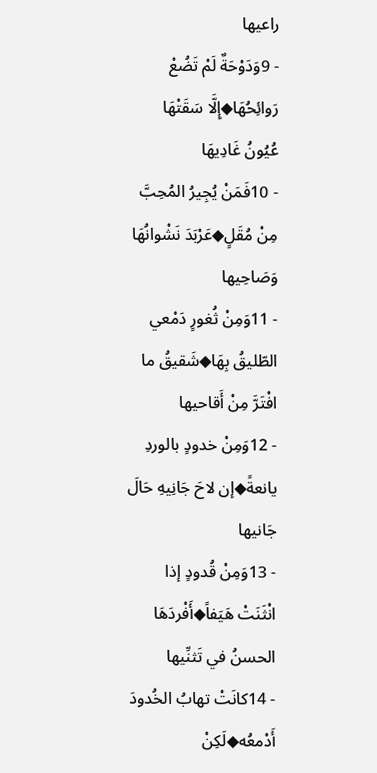راعيها
- 9وَدَوْحَةٌ لَمْ تَضُعْ رَوائِحُهَا◆إِلَّا سَقَتْهَا عُيُونُ غَادِيهَا
- 10فَمَنْ يُجِيرُ المُحِبَّ مِنْ مُقَلٍ◆عَرْبَدَ نَشْوانُهَا وَصَاحِيها
- 11وَمِنْ ثُغورٍ دَمْعي الطّليقُ بِهَا◆شَقيقُ ما افْتَرَّ مِنْ أَقاحيها
- 12وَمِنْ خدودٍ بالوردِ يانعةً◆إن لاحَ جَانِيهِ حَالَ جَانيها
- 13وَمِنْ قُدودٍ إذا انْثَنَتْ هَيَفاً◆أَفْردَهَا الحسنُ في تَثنِّيها
- 14كانَتْ تهابُ الخُدودَ أَدْمعُه◆لَكِنْ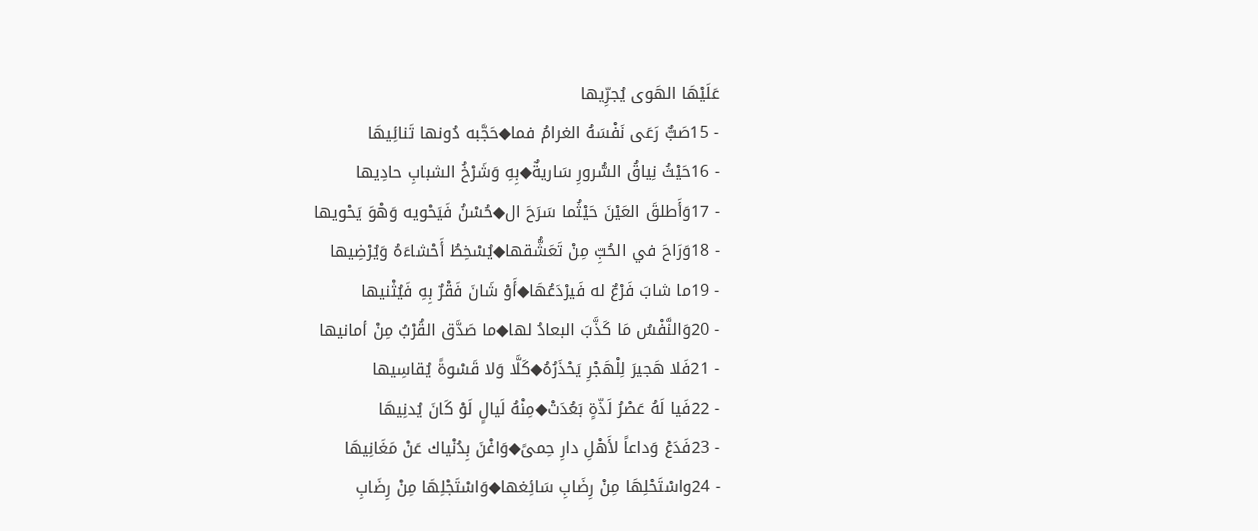عَلَيْهَا الهَوى يُجرِّيها
- 15صَبٌّ رَعَى نَفْسَهُ الغرامُ فما◆حَجَّبه دُونها تَنائِيهَا
- 16حَيْثُ نِياقُ السُّرورِ سَاريةٌ◆بِهِ وَشَرْخُ الشبابِ حادِيها
- 17وَأَطلقَ العَيْنَ حَيْثُما سَرَحَ ال◆حُسْنُ فَيَحْويه وَهْوَ يَحْويها
- 18وَرَاحَ في الحُبِّ مِنْ تَعَشُّقها◆يُسْخِطُ أَحْشاءَهُ وَيُرْضِيها
- 19ما شابَ فَرْعٌ له فَيرْدَعُهَا◆أَوْ شَانَ فَقْرٌ بِهِ فَيُثْنيها
- 20وَالنَّفْسُ مَا كَذَّبَ البعادُ لها◆ما صَدَّق القُرْبُ مِنْ أمانيها
- 21فَلا هَجيرَ لِلْهَجْرِ يَحْذَرُهُ◆كَلَّا وَلا قَسْوةً يُقاسِيها
- 22فَيا لَهُ عَصْرُ لَذّةٍ بَعُدَتْ◆مِنْهُ لَيالٍ لَوْ كَانَ يُدنِيهَا
- 23فَدَعْ وَداعاً لأَهْلِ دارِ حِمىً◆وَاغْنَ بِدُنْياك عَنْ مَغَانِيهَا
- 24واسْتَحْلِهَا مِنْ رِضَابِ سَائِغها◆وَاسْتَجْلِهَا مِنْ رِضَابِ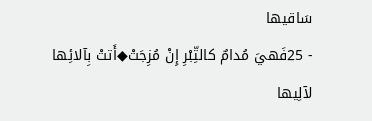سَاقيها
- 25فَهيَ مُدامٌ كالتِّبْرِ إِنْ مُزِجَتْ◆أَتتْ بِآلائِها لآلِيها